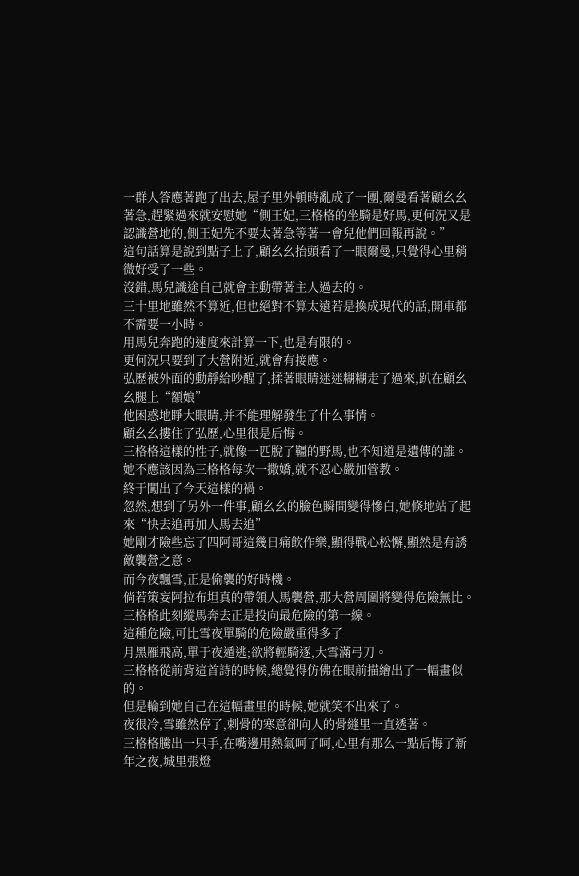一群人答應著跑了出去,屋子里外頓時亂成了一團,爾曼看著顧幺幺著急,趕緊過來就安慰她“側王妃,三格格的坐騎是好馬,更何況又是認識營地的,側王妃先不要太著急等著一會兒他們回報再說。”
這句話算是說到點子上了,顧幺幺抬頭看了一眼爾曼,只覺得心里稍微好受了一些。
沒錯,馬兒識途自己就會主動帶著主人過去的。
三十里地雖然不算近,但也絕對不算太遠若是換成現代的話,開車都不需要一小時。
用馬兒奔跑的速度來計算一下,也是有限的。
更何況只要到了大營附近,就會有接應。
弘歷被外面的動靜給吵醒了,揉著眼睛迷迷糊糊走了過來,趴在顧幺幺腿上“額娘”
他困惑地睜大眼睛,并不能理解發生了什么事情。
顧幺幺摟住了弘歷,心里很是后悔。
三格格這樣的性子,就像一匹脫了韁的野馬,也不知道是遺傳的誰。
她不應該因為三格格每次一撒嬌,就不忍心嚴加管教。
終于闖出了今天這樣的禍。
忽然,想到了另外一件事,顧幺幺的臉色瞬間變得慘白,她倏地站了起來“快去追再加人馬去追”
她剛才險些忘了四阿哥這幾日痛飲作樂,顯得戰心松懈,顯然是有誘敵襲營之意。
而今夜飄雪,正是偷襲的好時機。
倘若策妄阿拉布坦真的帶領人馬襲營,那大營周圍將變得危險無比。
三格格此刻縱馬奔去正是投向最危險的第一線。
這種危險,可比雪夜單騎的危險嚴重得多了
月黑雁飛高,單于夜遁逃;欲將輕騎逐,大雪滿弓刀。
三格格從前背這首詩的時候,總覺得仿佛在眼前描繪出了一幅畫似的。
但是輪到她自己在這幅畫里的時候,她就笑不出來了。
夜很冷,雪雖然停了,刺骨的寒意卻向人的骨縫里一直透著。
三格格騰出一只手,在嘴邊用熱氣呵了呵,心里有那么一點后悔了新年之夜,城里張燈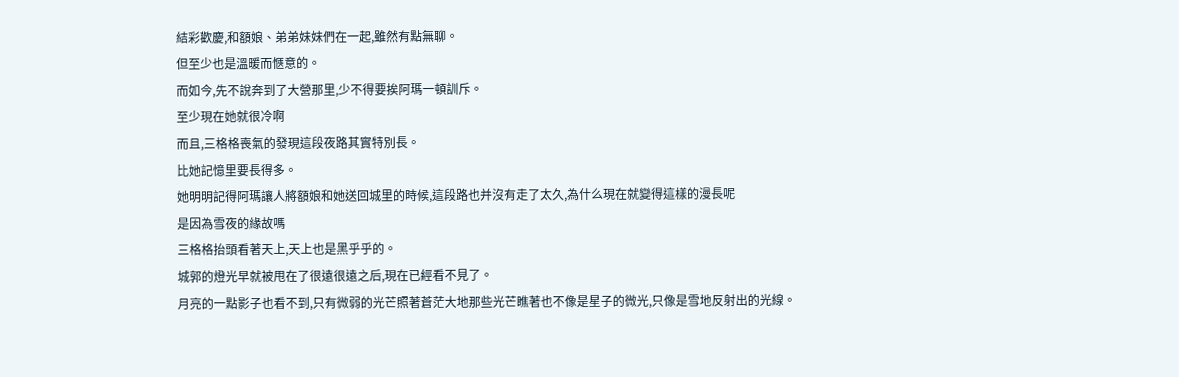結彩歡慶,和額娘、弟弟妹妹們在一起,雖然有點無聊。
但至少也是溫暖而愜意的。
而如今,先不說奔到了大營那里,少不得要挨阿瑪一頓訓斥。
至少現在她就很冷啊
而且,三格格喪氣的發現這段夜路其實特別長。
比她記憶里要長得多。
她明明記得阿瑪讓人將額娘和她送回城里的時候,這段路也并沒有走了太久,為什么現在就變得這樣的漫長呢
是因為雪夜的緣故嗎
三格格抬頭看著天上,天上也是黑乎乎的。
城郭的燈光早就被甩在了很遠很遠之后,現在已經看不見了。
月亮的一點影子也看不到,只有微弱的光芒照著蒼茫大地那些光芒瞧著也不像是星子的微光,只像是雪地反射出的光線。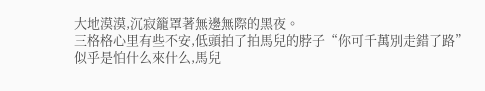大地漠漠,沉寂籠罩著無邊無際的黑夜。
三格格心里有些不安,低頭拍了拍馬兒的脖子“你可千萬別走錯了路”
似乎是怕什么來什么,馬兒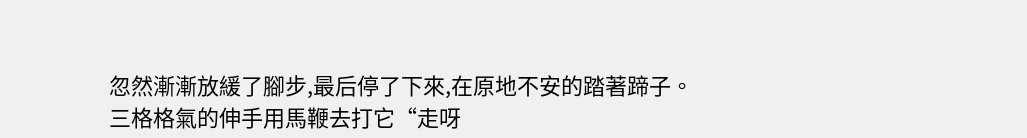忽然漸漸放緩了腳步,最后停了下來,在原地不安的踏著蹄子。
三格格氣的伸手用馬鞭去打它“走呀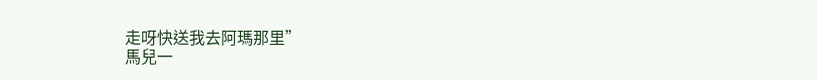走呀快送我去阿瑪那里”
馬兒一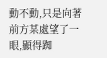動不動,只是向著前方某處望了一眼,顯得踟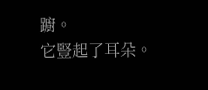躕。
它豎起了耳朵。